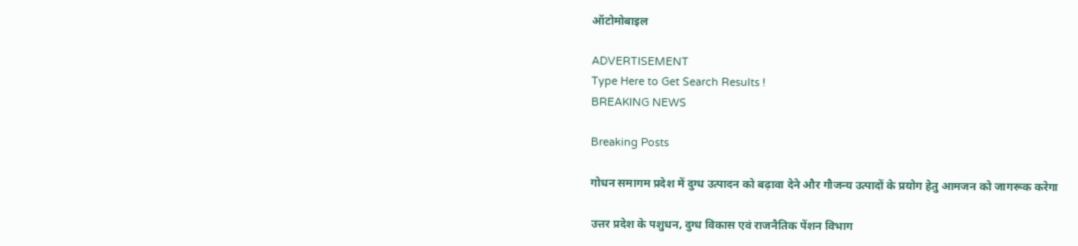ऑटोमोबाइल

ADVERTISEMENT
Type Here to Get Search Results !
BREAKING NEWS

Breaking Posts

गोधन समागम प्रदेश में दुग्ध उत्पादन को बढ़ावा देने और गौजन्य उत्पादों के प्रयोग हेतु आमजन को जागरूक करेगा

उत्तर प्रदेश के पशुधन, दुग्ध विकास एवं राजनैतिक पेंशन विभाग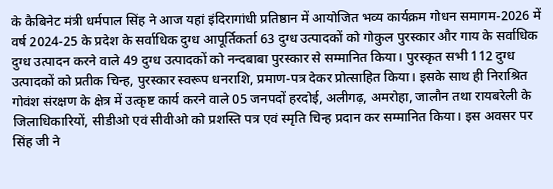के कैबिनेट मंत्री धर्मपाल सिंह ने आज यहां इंदिरागांधी प्रतिष्ठान में आयोजित भव्य कार्यक्रम गोधन समागम-2026 में वर्ष 2024-25 के प्रदेश के सर्वाधिक दुग्ध आपूर्तिकर्ता 63 दुग्ध उत्पादकों को गोकुल पुरस्कार और गाय के सर्वाधिक दुग्ध उत्पादन करने वाले 49 दुग्ध उत्पादकों को नन्दबाबा पुरस्कार से सम्मानित किया। पुरस्कृत सभी 112 दुग्ध उत्पादकों को प्रतीक चिन्ह, पुरस्कार स्वरूप धनराशि, प्रमाण-पत्र देकर प्रोत्साहित किया। इसके साथ ही निराश्रित गोवंश संरक्षण के क्षेत्र में उत्कृष्ट कार्य करने वाले 05 जनपदों हरदोई, अलीगढ़, अमरोहा, जालौन तथा रायबरेली के जिलाधिकारियों, सीडीओ एवं सीवीओ को प्रशस्ति पत्र एवं स्मृति चिन्ह प्रदान कर सम्मानित किया। इस अवसर पर सिंह जी ने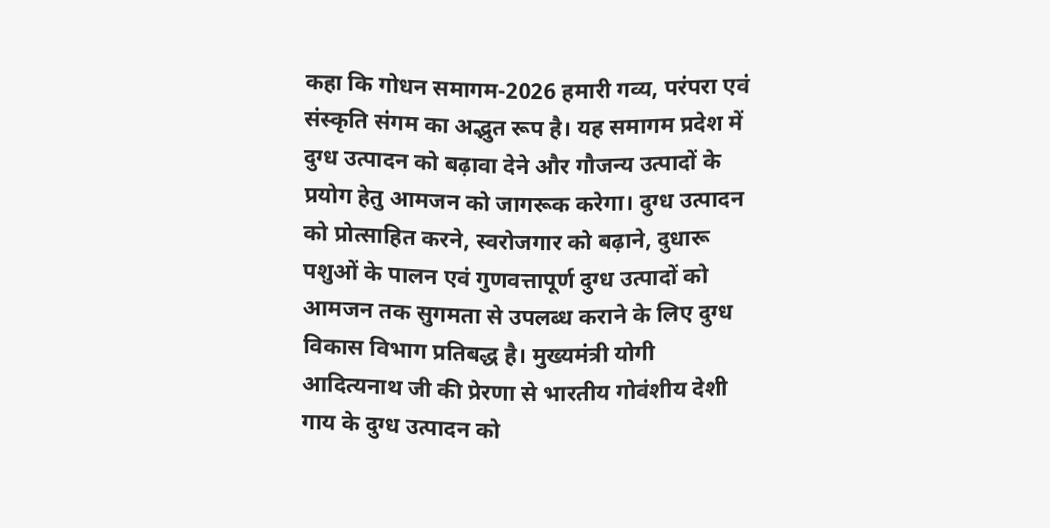कहा कि गोधन समागम-2026 हमारी गव्य, परंपरा एवं संस्कृति संगम का अद्भुत रूप है। यह समागम प्रदेश में दुग्ध उत्पादन को बढ़ावा देने और गौजन्य उत्पादों के प्रयोग हेतु आमजन को जागरूक करेगा। दुग्ध उत्पादन को प्रोत्साहित करने, स्वरोजगार को बढ़ाने, दुधारू पशुओं के पालन एवं गुणवत्तापूर्ण दुग्ध उत्पादों को आमजन तक सुगमता से उपलब्ध कराने के लिए दुग्ध विकास विभाग प्रतिबद्ध है। मुख्यमंत्री योगी आदित्यनाथ जी की प्रेरणा से भारतीय गोवंशीय देशी गाय के दुग्ध उत्पादन को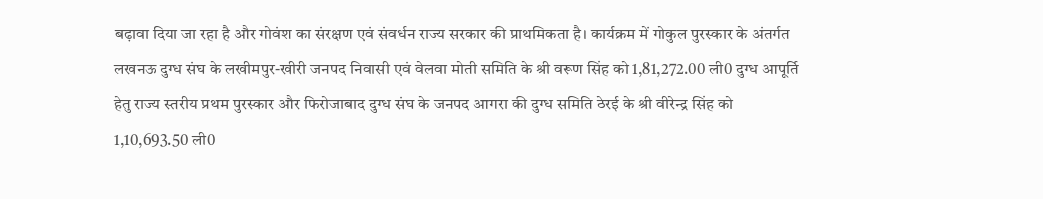बढ़ावा दिया जा रहा है और गोवंश का संरक्षण एवं संवर्धन राज्य सरकार की प्राथमिकता है। कार्यक्रम में गोकुल पुरस्कार के अंतर्गत लखनऊ दुग्ध संघ के लखीमपुर-खीरी जनपद निवासी एवं वेलवा मोती समिति के श्री वरूण सिंह को 1,81,272.00 ली0 दुग्ध आपूर्ति हेतु राज्य स्तरीय प्रथम पुरस्कार और फिरोजाबाद दुग्ध संघ के जनपद आगरा की दुग्ध समिति ठेरई के श्री वीरेन्द्र सिंह को 1,10,693.50 ली0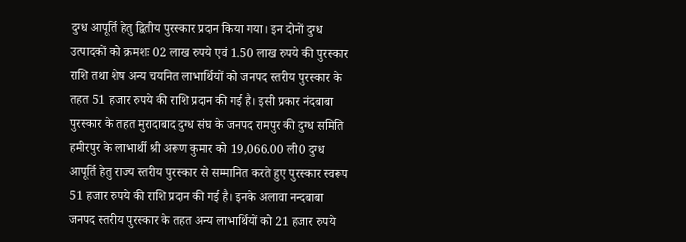दुग्ध आपूर्ति हेतु द्वितीय पुरस्कार प्रदान किया गया। इन दोनों दुग्ध उत्पादकों को क्रमशः 02 लाख रुपये एवं 1.50 लाख रुपये की पुरस्कार राशि तथा शेष अन्य चयनित लाभार्थियों को जनपद स्तरीय पुरस्कार के तहत 51 हजार रुपये की राशि प्रदान की गई है। इसी प्रकार नंदबाबा पुरस्कार के तहत मुरादाबाद दुग्ध संघ के जनपद रामपुर की दुग्ध समिति हमीरपुर के लाभार्थी श्री अरूण कुमार को 19,066.00 ली0 दुग्ध आपूर्ति हेतु राज्य स्तरीय पुरस्कार से सम्मानित करते हुए पुरस्कार स्वरूप 51 हजार रुपये की राशि प्रदान की गई है। इनके अलावा नन्दबाबा जनपद स्तरीय पुरस्कार के तहत अन्य लाभार्थियों को 21 हजार रुपये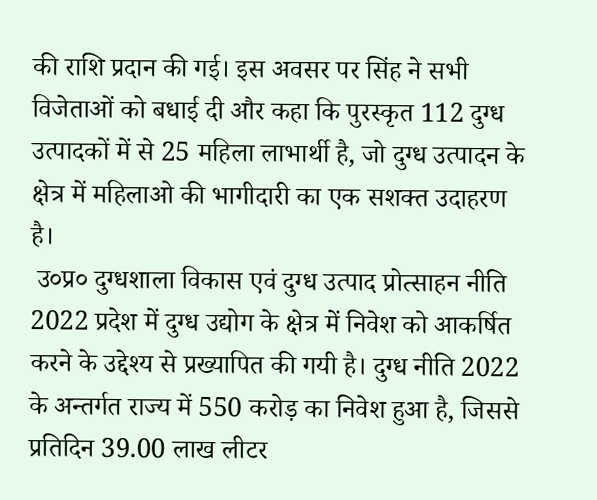की राशि प्रदान की गई। इस अवसर पर सिंह ने सभी विजेताओं को बधाई दी और कहा कि पुरस्कृत 112 दुग्ध उत्पादकों में से 25 महिला लाभार्थी है, जो दुग्ध उत्पादन के क्षेत्र में महिलाओ की भागीदारी का एक सशक्त उदाहरण है।
 उ०प्र० दुग्धशाला विकास एवं दुग्ध उत्पाद प्रोत्साहन नीति 2022 प्रदेश में दुग्ध उद्योग के क्षेत्र में निवेश को आकर्षित करने के उद्देश्य से प्रख्यापित की गयी है। दुग्ध नीति 2022 के अन्तर्गत राज्य में 550 करोड़ का निवेश हुआ है, जिससे प्रतिदिन 39.00 लाख लीटर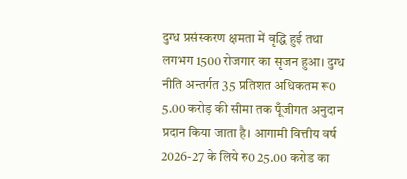दुग्ध प्रसंस्करण क्षमता में वृद्धि हुई तथा लगभग 1500 रोजगार का सृजन हुआ। दुग्ध नीति अन्तर्गत 35 प्रतिशत अधिकतम रू0 5.00 करोड़ की सीमा तक पूँजीगत अनुदान प्रदान किया जाता है। आगामी वित्तीय वर्ष 2026-27 के लिये रु0 25.00 करोड का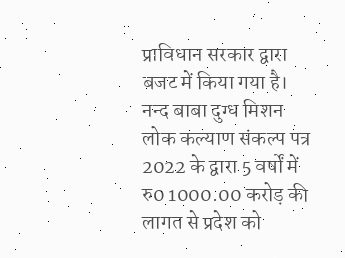प्राविधान सरकार द्वारा बजट में किया गया है। नन्द बाबा दुग्ध मिशन लोक कल्याण संकल्प पत्र 2022 के द्वारा 5 वर्षों में रु0 1000.00 करोड़ की लागत से प्रदेश को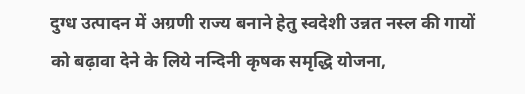दुग्ध उत्पादन में अग्रणी राज्य बनाने हेतु स्वदेशी उन्नत नस्ल की गायों को बढ़ावा देने के लिये नन्दिनी कृषक समृद्धि योजना,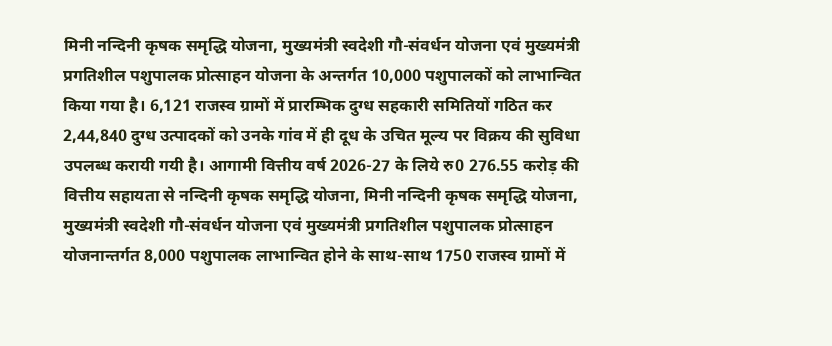मिनी नन्दिनी कृषक समृद्धि योजना, मुख्यमंत्री स्वदेशी गौ-संवर्धन योजना एवं मुख्यमंत्री प्रगतिशील पशुपालक प्रोत्साहन योजना के अन्तर्गत 10,000 पशुपालकों को लाभान्वित किया गया है। 6,121 राजस्व ग्रामों में प्रारम्भिक दुग्ध सहकारी समितियों गठित कर 2,44,840 दुग्ध उत्पादकों को उनके गांव में ही दूध के उचित मूल्य पर विक्रय की सुविधा उपलब्ध करायी गयी है। आगामी वित्तीय वर्ष 2026-27 के लिये रु0 276.55 करोड़ की वित्तीय सहायता से नन्दिनी कृषक समृद्धि योजना, मिनी नन्दिनी कृषक समृद्धि योजना, मुख्यमंत्री स्वदेशी गौ-संवर्धन योजना एवं मुख्यमंत्री प्रगतिशील पशुपालक प्रोत्साहन योजनान्तर्गत 8,000 पशुपालक लाभान्वित होने के साथ-साथ 1750 राजस्व ग्रामों में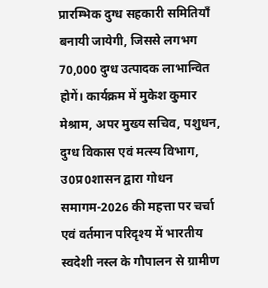प्रारम्भिक दुग्ध सहकारी समितियाँ बनायी जायेगी, जिससे लगभग 70,000 दुग्ध उत्पादक लाभान्वित होगें। कार्यक्रम में मुकेश कुमार मेश्राम, अपर मुख्य सचिव, पशुधन, दुग्ध विकास एवं मत्स्य विभाग, उ0प्र0शासन द्वारा गोधन समागम-2026 की महत्ता पर चर्चा एवं वर्तमान परिदृश्य में भारतीय स्वदेशी नस्ल के गौपालन से ग्रामीण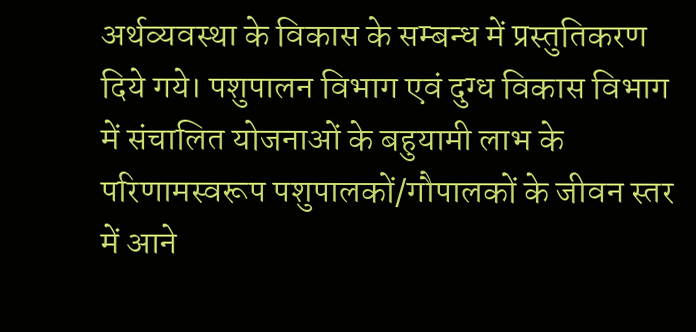अर्थव्यवस्था के विकास के सम्बन्ध में प्रस्तुतिकरण दिये गये। पशुपालन विभाग एवं दुग्ध विकास विभाग में संचालित योजनाओं के बहुयामी लाभ के परिणामस्वरूप पशुपालकों/गौपालकों के जीवन स्तर में आने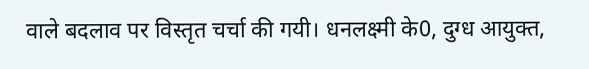वाले बदलाव पर विस्तृत चर्चा की गयी। धनलक्ष्मी के0, दुग्ध आयुक्त,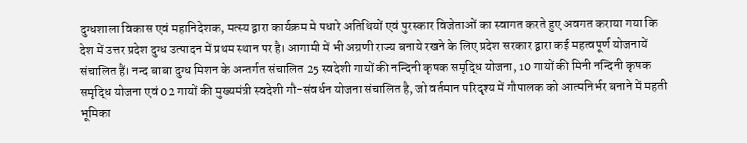दुग्धशाला विकास एवं महानिदेशक, मत्स्य द्वारा कार्यक्रम मे पधारे अतिथियों एवं पुरस्कार विजेताओं का स्वागत करते हुए अवगत कराया गया कि देश में उत्तर प्रदेश दुग्ध उत्पादन में प्रथम स्थान पर है। आगामी में भी अग्रणी राज्य बनाये रखने के लिए प्रदेश सरकार द्वारा कई महत्वपूर्ण योजनायें संचालित हैं। नन्द बाबा दुग्ध मिशन के अन्तर्गत संचालित 25 स्वदेशी गायों की नन्दिनी कृषक समृद्धि योजना, 10 गायों की मिनी नन्दिनी कृषक समृद्धि योजना एवं 02 गायों की मुख्यमंत्री स्वदेशी गौ-संवर्धन योजना संचालित है, जो वर्तमान परिदृश्य में गौपालक को आत्मनिर्भर बनाने में महती भूमिका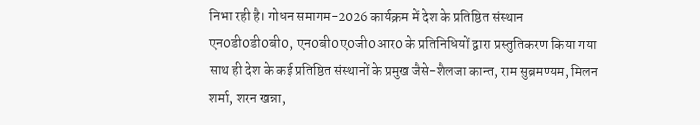निभा रही है। गोधन समागम-2026 कार्यक्रम में देश के प्रतिष्ठित संस्थान एन0डी0डी0बी0, एन0बी0ए0जी0आर0 के प्रतिनिधियों द्वारा प्रस्तुतिकरण किया गया साथ ही देश के कई प्रतिष्ठित संस्थानों के प्रमुख जैसे-शैलजा कान्त, राम सुब्रमण्यम, मिलन शर्मा, शरन खन्ना,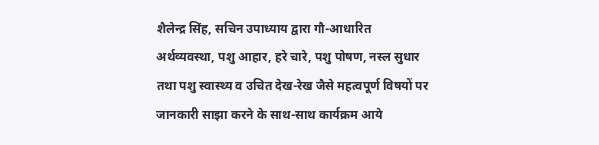शैलेन्द्र सिंह, सचिन उपाध्याय द्वारा गौ-आधारित अर्थव्यवस्था, पशु आहार, हरे चारे, पशु पोषण, नस्ल सुधार तथा पशु स्वास्थ्य व उचित देख-रेख जैसे महत्वपूर्ण विषयों पर जानकारी साझा करने के साथ-साथ कार्यक्रम आये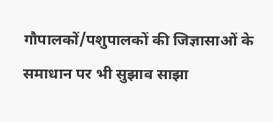गौपालकों/पशुपालकों की जिज्ञासाओं के समाधान पर भी सुझाव साझा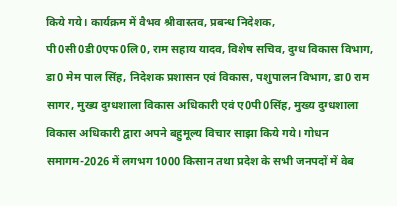किये गये। कार्यक्रम में वैभव श्रीवास्तव, प्रबन्ध निदेशक, पी0सी0डी0एफ0लि0, राम सहाय यादव, विशेष सचिव, दुग्ध विकास विभाग, डा0 मेम पाल सिंह, निदेशक प्रशासन एवं विकास, पशुपालन विभाग, डा0 राम सागर, मुख्य दुग्धशाला विकास अधिकारी एवं ए0पी0सिंह, मुख्य दुग्धशाला विकास अधिकारी द्वारा अपने बहुमूल्य विचार साझा किये गये। गोधन समागम-2026 में लगभग 1000 किसान तथा प्रदेश के सभी जनपदों में वेब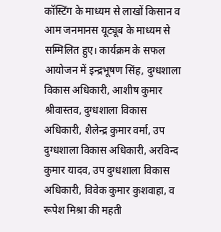कॉस्टिंग के माध्यम से लाखों किसान व आम जनमानस यूट्यूब के माध्यम से सम्मिलित हुए। कार्यक्रम के सफल आयोजन में इन्द्रभूषण सिंह, दुग्धशाला विकास अधिकारी, आशीष कुमार श्रीवास्तव, दुग्धशाला विकास अधिकारी, शैलेन्द्र कुमार वर्मा, उप दुग्धशाला विकास अधिकारी, अरविन्द कुमार यादव, उप दुग्धशाला विकास अधिकारी, विवेक कुमार कुशवाहा, व रूपेश मिश्रा की महती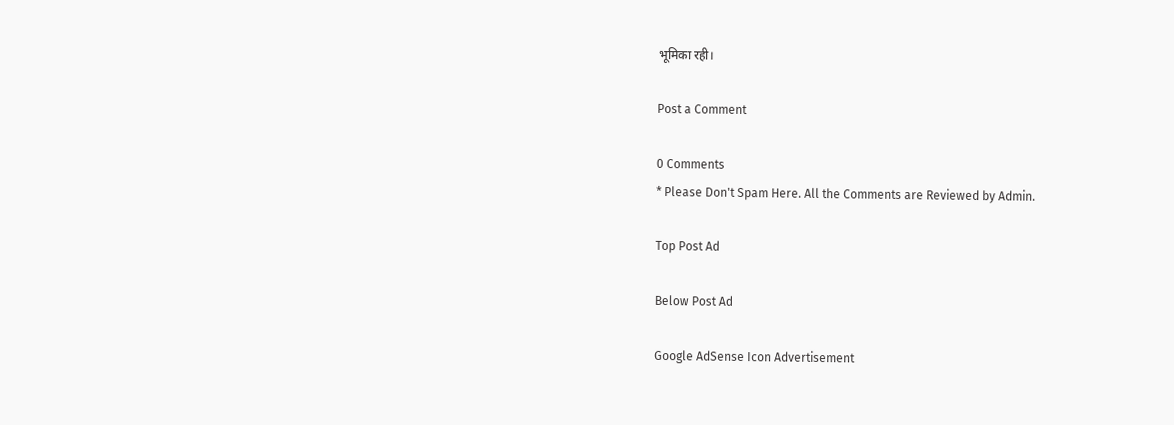भूमिका रही।

Post a Comment

0 Comments
* Please Don't Spam Here. All the Comments are Reviewed by Admin.

Top Post Ad

Below Post Ad

Google AdSense Icon Advertisement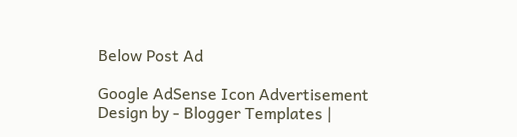Below Post Ad

Google AdSense Icon Advertisement
Design by - Blogger Templates |